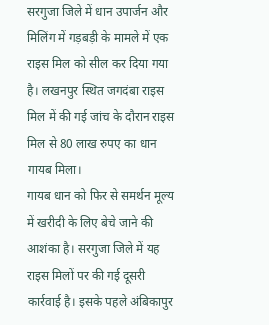सरगुजा जिले में धान उपार्जन और मिलिंग में गड़बड़ी के मामले में एक राइस मिल को सील कर दिया गया है। लखनपुर स्थित जगदंबा राइस मिल में की गई जांच के दौरान राइस मिल से 80 लाख रुपए का धान गायब मिला।
गायब धान को फिर से समर्थन मूल्य में खरीदी के लिए बेचे जाने की आशंका है। सरगुजा जिले में यह राइस मिलों पर की गई दूसरी कार्रवाई है। इसके पहले अंबिकापुर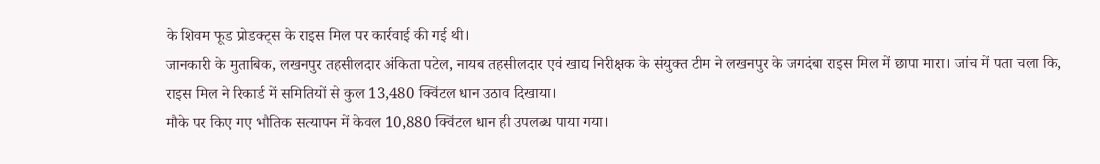के शिवम फूड प्रोडक्ट्स के राइस मिल पर कार्रवाई की गई थी।
जानकारी के मुताबिक, लखनपुर तहसीलदार अंकिता पटेल, नायब तहसीलदार एवं खाद्य निरीक्षक के संयुक्त टीम ने लखनपुर के जगदंबा राइस मिल में छापा मारा। जांच में पता चला कि, राइस मिल ने रिकार्ड में समितियों से कुल 13,480 क्विंटल धान उठाव दिखाया।
मौके पर किए गए भौतिक सत्यापन में केवल 10,880 क्विंटल धान ही उपलब्ध पाया गया।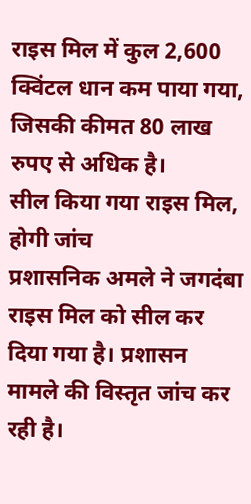राइस मिल में कुल 2,600 क्विंटल धान कम पाया गया, जिसकी कीमत 80 लाख रुपए से अधिक है।
सील किया गया राइस मिल, होगी जांच
प्रशासनिक अमले ने जगदंबा राइस मिल को सील कर दिया गया है। प्रशासन मामले की विस्तृत जांच कर रही है।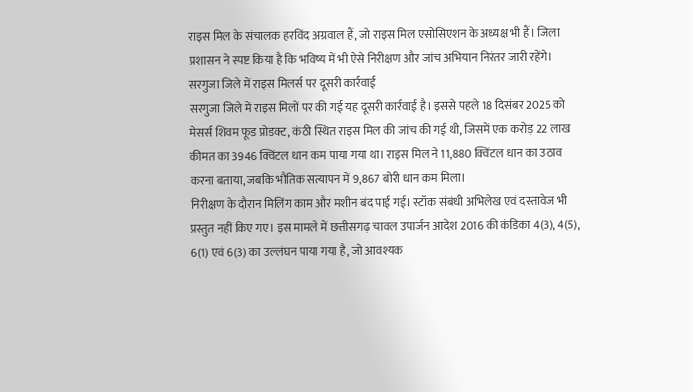राइस मिल के संचालक हरविंद अग्रवाल हैं, जो राइस मिल एसोसिएशन के अध्यक्ष भी हैं। जिला प्रशासन ने स्पष्ट किया है कि भविष्य में भी ऐसे निरीक्षण और जांच अभियान निरंतर जारी रहेंगे।
सरगुजा जिले में राइस मिलर्स पर दूसरी कार्रवाई
सरगुजा जिले में राइस मिलों पर की गई यह दूसरी कार्रवाई है। इससे पहले 18 दिसंबर 2025 को मेसर्स शिवम फूड प्रोडक्ट, कंठी स्थित राइस मिल की जांच की गई थी, जिसमें एक करोड़ 22 लाख कीमत का 3946 क्विंटल धान कम पाया गया था। राइस मिल ने 11,880 क्विंटल धान का उठाव करना बताया, जबकि भौतिक सत्यापन में 9,867 बोरी धान कम मिला।
निरीक्षण के दौरान मिलिंग काम और मशीन बंद पाई गई। स्टॉक संबंधी अभिलेख एवं दस्तावेज भी प्रस्तुत नहीं किए गए। इस मामले में छत्तीसगढ़ चावल उपार्जन आदेश 2016 की कंडिका 4(3), 4(5), 6(1) एवं 6(3) का उल्लंघन पाया गया है, जो आवश्यक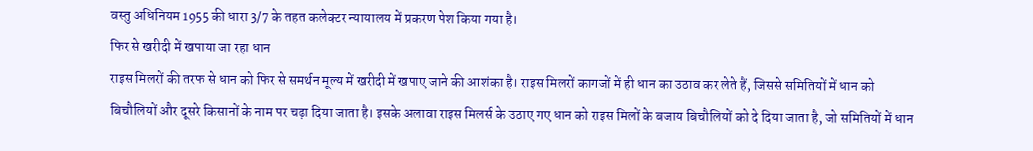वस्तु अधिनियम 1955 की धारा 3/7 के तहत कलेक्टर न्यायालय में प्रकरण पेश किया गया है।
फिर से खरीदी में खपाया जा रहा धान
राइस मिलरों की तरफ से धान को फिर से समर्थन मूल्य में खरीदी में खपाए जाने की आशंका है। राइस मिलरों कागजों में ही धान का उठाव कर लेते हैं, जिससे समितियों में धान को बिचौलियों और दूसरे किसानों के नाम पर चढ़ा दिया जाता है। इसके अलावा राइस मिलर्स के उठाए गए धान को राइस मिलों के बजाय बिचौलियों को दे दिया जाता है, जो समितियों में धान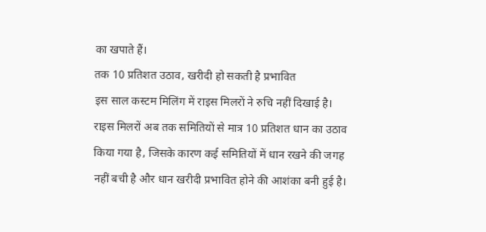का खपाते हैं।
तक 10 प्रतिशत उठाव, खरीदी हो सकती है प्रभावित
इस साल कस्टम मिलिंग में राइस मिलरों ने रुचि नहीं दिखाई है। राइस मिलरों अब तक समितियों से मात्र 10 प्रतिशत धान का उठाव किया गया है, जिसके कारण कई समितियों में धान रखने की जगह नहीं बची है और धान खरीदी प्रभावित होने की आशंका बनी हुई है।